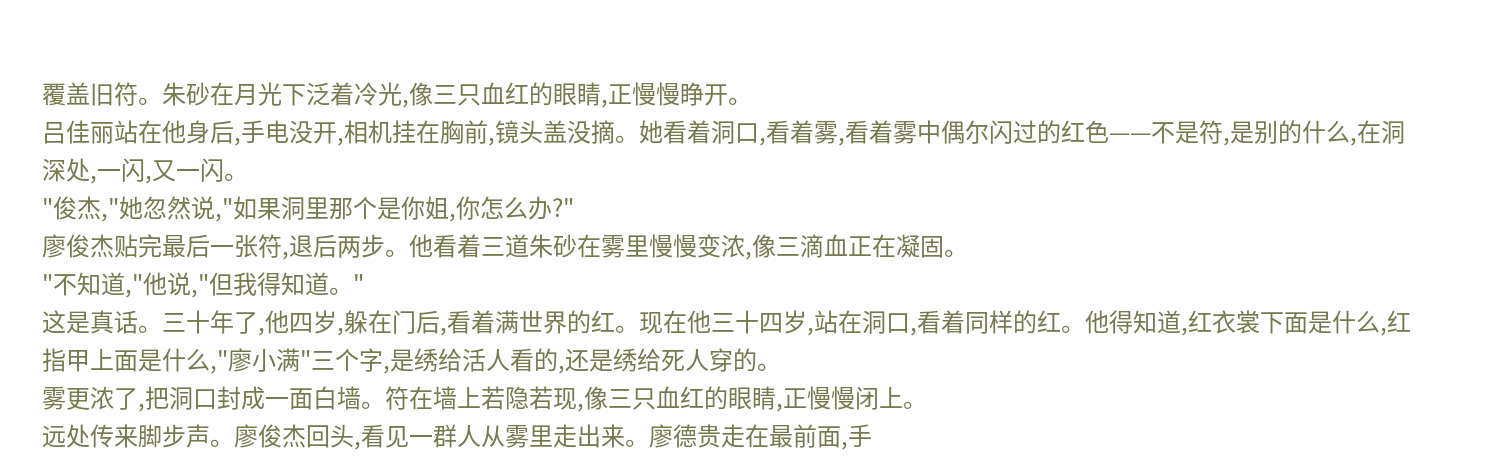覆盖旧符。朱砂在月光下泛着冷光,像三只血红的眼睛,正慢慢睁开。
吕佳丽站在他身后,手电没开,相机挂在胸前,镜头盖没摘。她看着洞口,看着雾,看着雾中偶尔闪过的红色——不是符,是别的什么,在洞深处,一闪,又一闪。
"俊杰,"她忽然说,"如果洞里那个是你姐,你怎么办?"
廖俊杰贴完最后一张符,退后两步。他看着三道朱砂在雾里慢慢变浓,像三滴血正在凝固。
"不知道,"他说,"但我得知道。"
这是真话。三十年了,他四岁,躲在门后,看着满世界的红。现在他三十四岁,站在洞口,看着同样的红。他得知道,红衣裳下面是什么,红指甲上面是什么,"廖小满"三个字,是绣给活人看的,还是绣给死人穿的。
雾更浓了,把洞口封成一面白墙。符在墙上若隐若现,像三只血红的眼睛,正慢慢闭上。
远处传来脚步声。廖俊杰回头,看见一群人从雾里走出来。廖德贵走在最前面,手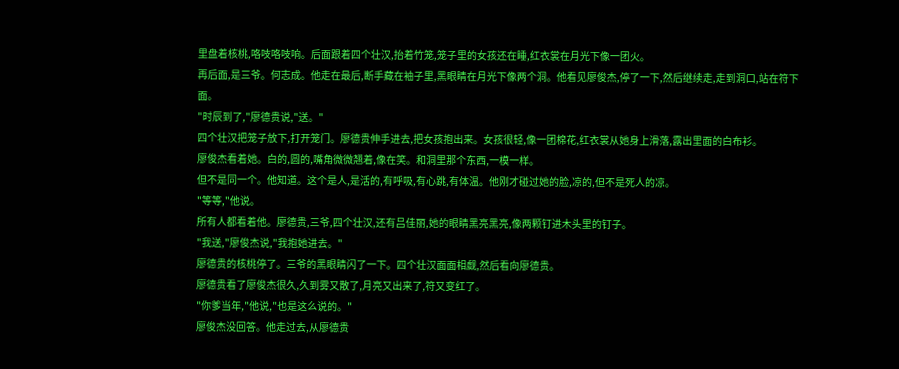里盘着核桃,咯吱咯吱响。后面跟着四个壮汉,抬着竹笼,笼子里的女孩还在睡,红衣裳在月光下像一团火。
再后面,是三爷。何志成。他走在最后,断手藏在袖子里,黑眼睛在月光下像两个洞。他看见廖俊杰,停了一下,然后继续走,走到洞口,站在符下面。
"时辰到了,"廖德贵说,"送。"
四个壮汉把笼子放下,打开笼门。廖德贵伸手进去,把女孩抱出来。女孩很轻,像一团棉花,红衣裳从她身上滑落,露出里面的白布衫。
廖俊杰看着她。白的,圆的,嘴角微微翘着,像在笑。和洞里那个东西,一模一样。
但不是同一个。他知道。这个是人,是活的,有呼吸,有心跳,有体温。他刚才碰过她的脸,凉的,但不是死人的凉。
"等等,"他说。
所有人都看着他。廖德贵,三爷,四个壮汉,还有吕佳丽,她的眼睛黑亮黑亮,像两颗钉进木头里的钉子。
"我送,"廖俊杰说,"我抱她进去。"
廖德贵的核桃停了。三爷的黑眼睛闪了一下。四个壮汉面面相觑,然后看向廖德贵。
廖德贵看了廖俊杰很久,久到雾又散了,月亮又出来了,符又变红了。
"你爹当年,"他说,"也是这么说的。"
廖俊杰没回答。他走过去,从廖德贵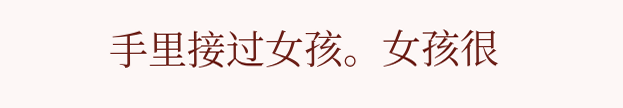手里接过女孩。女孩很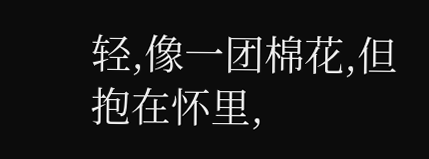轻,像一团棉花,但抱在怀里,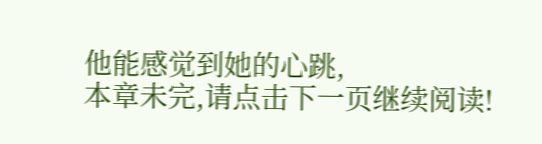他能感觉到她的心跳,
本章未完,请点击下一页继续阅读!